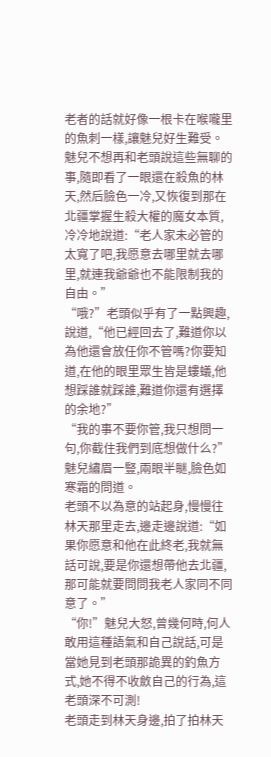老者的話就好像一根卡在喉嚨里的魚刺一樣,讓魅兒好生難受。
魅兒不想再和老頭說這些無聊的事,隨即看了一眼還在殺魚的林天,然后臉色一冷,又恢復到那在北疆掌握生殺大權的魔女本質,冷冷地說道:“老人家未必管的太寬了吧,我愿意去哪里就去哪里,就連我爺爺也不能限制我的自由。”
“哦?”老頭似乎有了一點興趣,說道,“他已經回去了,難道你以為他還會放任你不管嗎?你要知道,在他的眼里眾生皆是螻蟻,他想踩誰就踩誰,難道你還有選擇的余地?”
“我的事不要你管,我只想問一句,你截住我們到底想做什么?”魅兒繡眉一豎,兩眼半瞇,臉色如寒霜的問道。
老頭不以為意的站起身,慢慢往林天那里走去,邊走邊說道:“如果你愿意和他在此終老,我就無話可說,要是你還想帶他去北疆,那可能就要問問我老人家同不同意了。”
“你!”魅兒大怒,曾幾何時,何人敢用這種語氣和自己說話,可是當她見到老頭那詭異的釣魚方式,她不得不收斂自己的行為,這老頭深不可測!
老頭走到林天身邊,拍了拍林天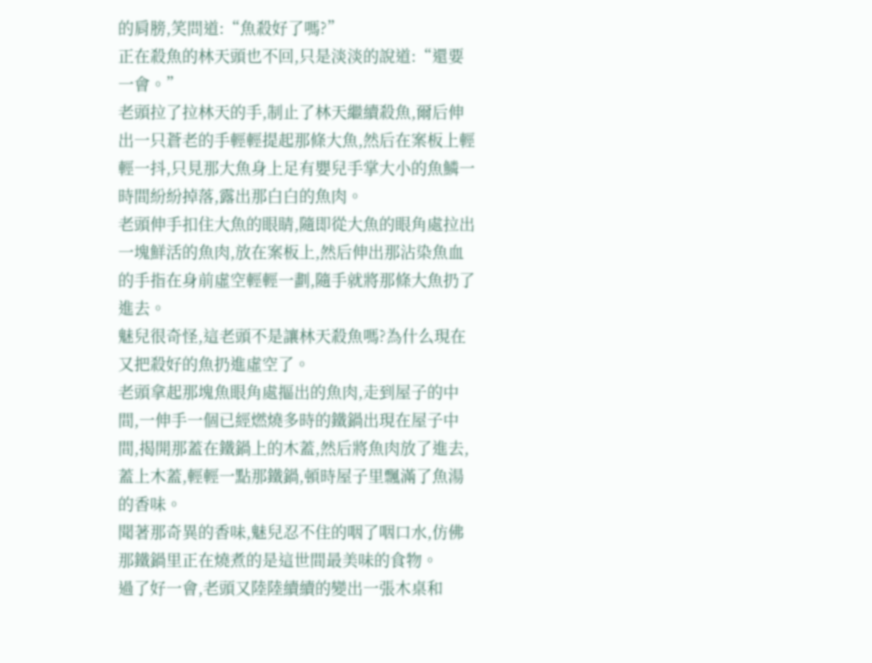的肩膀,笑問道:“魚殺好了嗎?”
正在殺魚的林天頭也不回,只是淡淡的說道:“還要一會。”
老頭拉了拉林天的手,制止了林天繼續殺魚,爾后伸出一只蒼老的手輕輕提起那條大魚,然后在案板上輕輕一抖,只見那大魚身上足有嬰兒手掌大小的魚鱗一時間紛紛掉落,露出那白白的魚肉。
老頭伸手扣住大魚的眼睛,隨即從大魚的眼角處拉出一塊鮮活的魚肉,放在案板上,然后伸出那沾染魚血的手指在身前虛空輕輕一劃,隨手就將那條大魚扔了進去。
魅兒很奇怪,這老頭不是讓林天殺魚嗎?為什么現在又把殺好的魚扔進虛空了。
老頭拿起那塊魚眼角處摳出的魚肉,走到屋子的中間,一伸手一個已經燃燒多時的鐵鍋出現在屋子中間,揭開那蓋在鐵鍋上的木蓋,然后將魚肉放了進去,蓋上木蓋,輕輕一點那鐵鍋,頓時屋子里飄滿了魚湯的香味。
聞著那奇異的香味,魅兒忍不住的咽了咽口水,仿佛那鐵鍋里正在燒煮的是這世間最美味的食物。
過了好一會,老頭又陸陸續續的變出一張木桌和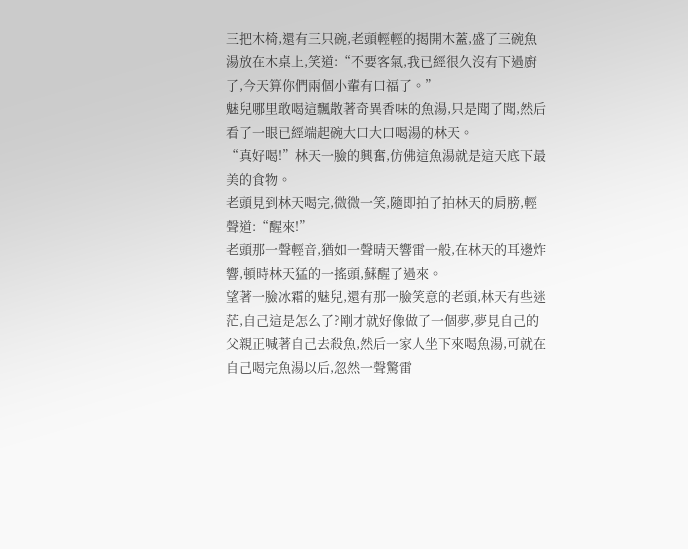三把木椅,還有三只碗,老頭輕輕的揭開木蓋,盛了三碗魚湯放在木桌上,笑道:“不要客氣,我已經很久沒有下過廚了,今天算你們兩個小輩有口福了。”
魅兒哪里敢喝這飄散著奇異香味的魚湯,只是聞了聞,然后看了一眼已經端起碗大口大口喝湯的林天。
“真好喝!”林天一臉的興奮,仿佛這魚湯就是這天底下最美的食物。
老頭見到林天喝完,微微一笑,隨即拍了拍林天的肩膀,輕聲道:“醒來!”
老頭那一聲輕音,猶如一聲晴天響雷一般,在林天的耳邊炸響,頓時林天猛的一搖頭,蘇醒了過來。
望著一臉冰霜的魅兒,還有那一臉笑意的老頭,林天有些迷茫,自己這是怎么了?剛才就好像做了一個夢,夢見自己的父親正喊著自己去殺魚,然后一家人坐下來喝魚湯,可就在自己喝完魚湯以后,忽然一聲驚雷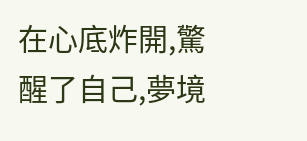在心底炸開,驚醒了自己,夢境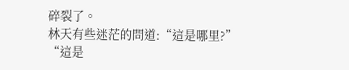碎裂了。
林天有些迷茫的問道:“這是哪里?”
“這是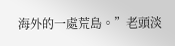海外的一處荒島。”老頭淡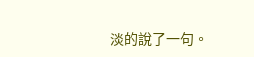淡的說了一句。